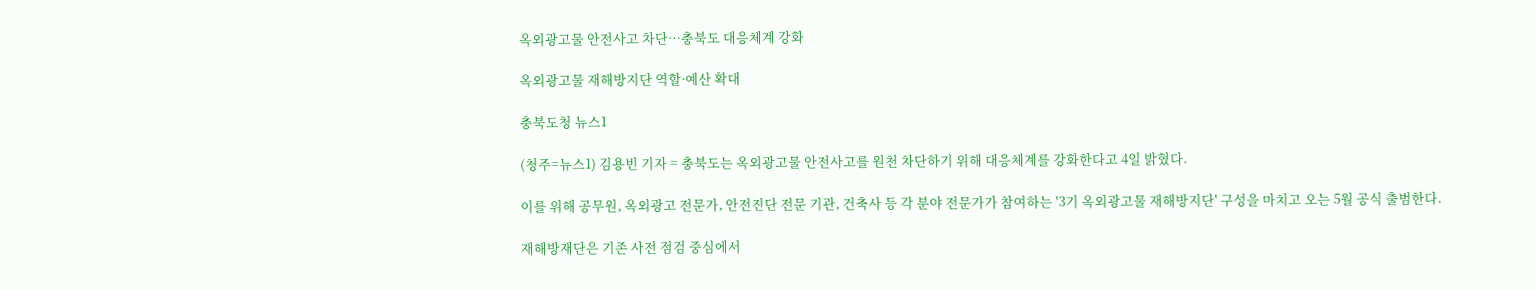옥외광고물 안전사고 차단…충북도 대응체계 강화

옥외광고물 재해방지단 역할·예산 확대

충북도청 뉴스1

(청주=뉴스1) 김용빈 기자 = 충북도는 옥외광고물 안전사고를 원천 차단하기 위해 대응체계를 강화한다고 4일 밝혔다.

이를 위해 공무원, 옥외광고 전문가, 안전진단 전문 기관, 건축사 등 각 분야 전문가가 참여하는 '3기 옥외광고물 재해방지단' 구성을 마치고 오는 5월 공식 출범한다.

재해방재단은 기존 사전 점검 중심에서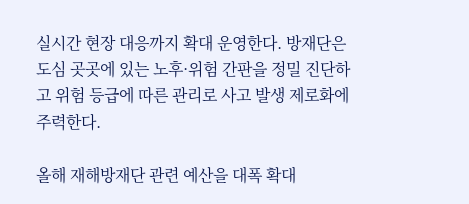실시간 현장 대응까지 확대 운영한다. 방재단은 도심 곳곳에 있는 노후·위험 간판을 정밀 진단하고 위험 등급에 따른 관리로 사고 발생 제로화에 주력한다.

올해 재해방재단 관련 예산을 대폭 확대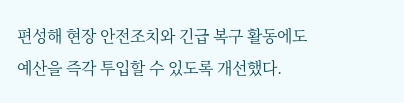편성해 현장 안전조치와 긴급 복구 활동에도 예산을 즉각 투입할 수 있도록 개선했다.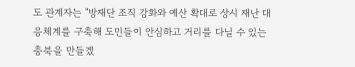도 관계자는 "방재단 조직 강화와 예산 확대로 상시 재난 대응체계를 구축해 도민들이 안심하고 거리를 다닐 수 있는 충북을 만들겠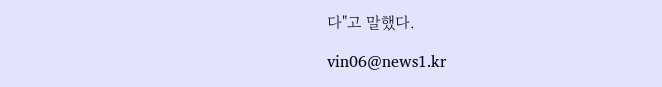다"고 말했다.

vin06@news1.kr